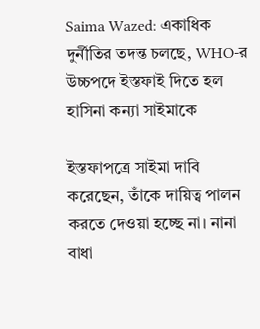Saima Wazed: একাধিক দুর্নীতির তদন্ত চলছে, WHO-র উচ্চপদে ইস্তফাই দিতে হল হাসিনা কন্যা সাইমাকে

ইস্তফাপত্রে সাইমা দাবি করেছেন, তাঁকে দায়িত্ব পালন করতে দেওয়া হচ্ছে না। নানা বাধা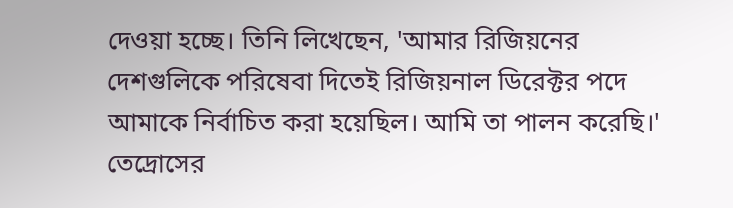দেওয়া হচ্ছে। তিনি লিখেছেন, 'আমার রিজিয়নের দেশগুলিকে পরিষেবা দিতেই রিজিয়নাল ডিরেক্টর পদে আমাকে নির্বাচিত করা হয়েছিল। আমি তা পালন করেছি।' তেদ্রোসের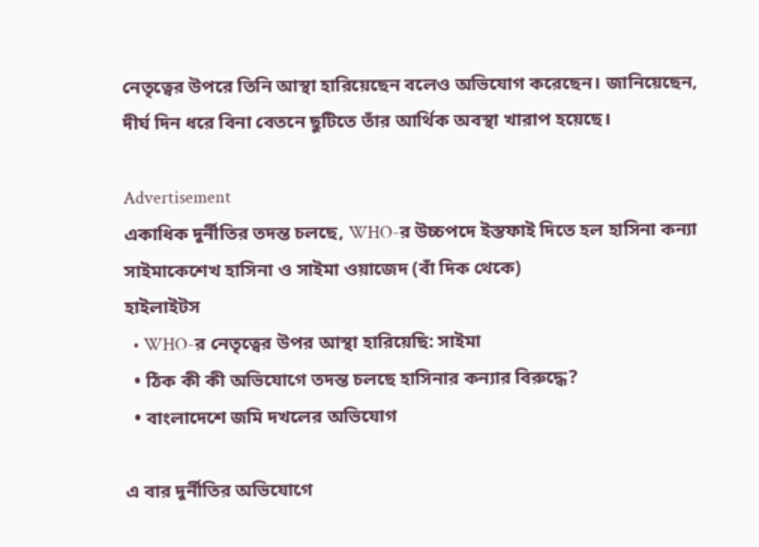নেতৃত্বের উপরে তিনি আস্থা হারিয়েছেন বলেও অভিযোগ করেছেন। জানিয়েছেন, দীর্ঘ দিন ধরে বিনা বেতনে ছুটিতে তাঁর আর্থিক অবস্থা খারাপ হয়েছে।

Advertisement
একাধিক দুর্নীতির তদন্ত চলছে, WHO-র উচ্চপদে ইস্তফাই দিতে হল হাসিনা কন্যা সাইমাকেশেখ হাসিনা ও সাইমা ওয়াজেদ (বাঁ দিক থেকে)
হাইলাইটস
  • WHO-র নেতৃত্বের উপর আস্থা হারিয়েছি: সাইমা
  • ঠিক কী কী অভিযোগে তদন্ত চলছে হাসিনার কন্যার বিরুদ্ধে?
  • বাংলাদেশে জমি দখলের অভিযোগ

এ বার দুর্নীতির অভিযোগে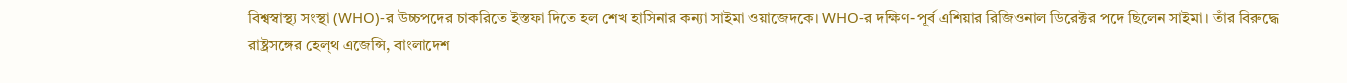বিশ্বস্বাস্থ্য সংস্থা (WHO)-র উচ্চপদের চাকরিতে ইস্তফা দিতে হল শেখ হাসিনার কন্যা সাইমা ওয়াজেদকে। WHO-র দক্ষিণ-পূর্ব এশিয়ার রিজিওনাল ডিরেক্টর পদে ছিলেন সাইমা। তাঁর বিরুদ্ধে রাষ্ট্রসঙ্গের হেল্থ এজেন্সি, বাংলাদেশ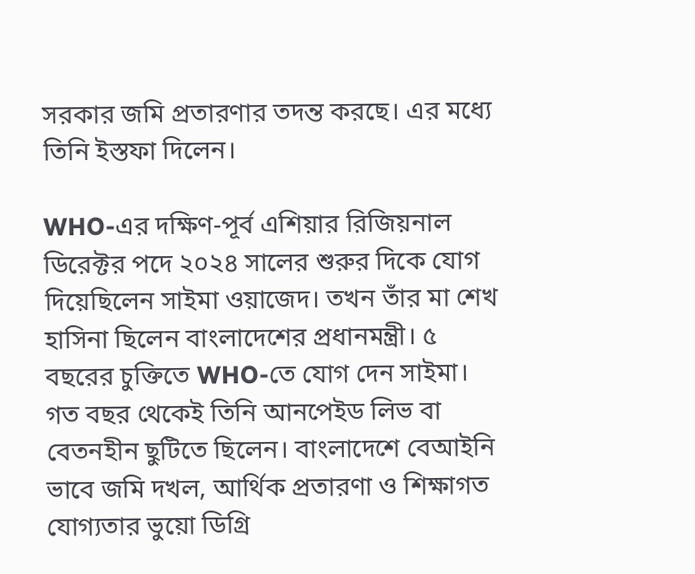সরকার জমি প্রতারণার তদন্ত করছে। এর মধ্যে তিনি ইস্তফা দিলেন।

WHO-এর দক্ষিণ-পূর্ব এশিয়ার রিজিয়নাল ডিরেক্টর পদে ২০২৪ সালের শুরুর দিকে যোগ দিয়েছিলেন সাইমা ওয়াজেদ। তখন তাঁর মা শেখ হাসিনা ছিলেন বাংলাদেশের প্রধানমন্ত্রী। ৫ বছরের চুক্তিতে WHO-তে যোগ দেন সাইমা। গত বছর থেকেই তিনি আনপেইড লিভ বা বেতনহীন ছুটিতে ছিলেন। বাংলাদেশে বেআইনি ভাবে জমি দখল, আর্থিক প্রতারণা ও শিক্ষাগত যোগ্যতার ভুয়ো ডিগ্রি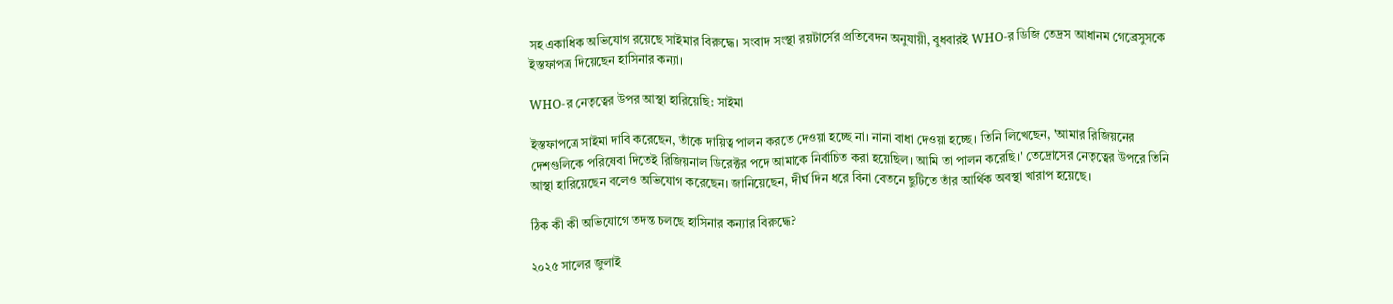সহ একাধিক অভিযোগ রয়েছে সাইমার বিরুদ্ধে। সংবাদ সংস্থা রয়টার্সের প্রতিবেদন অনুযায়ী, বুধবারই WHO-র ডিজি তেদ্রস আধানম গেব্রেসুসকে ইস্তফাপত্র দিয়েছেন হাসিনার কন্যা।

WHO-র নেতৃত্বের উপর আস্থা হারিয়েছি: সাইমা

ইস্তফাপত্রে সাইমা দাবি করেছেন, তাঁকে দায়িত্ব পালন করতে দেওয়া হচ্ছে না। নানা বাধা দেওয়া হচ্ছে। তিনি লিখেছেন, 'আমার রিজিয়নের দেশগুলিকে পরিষেবা দিতেই রিজিয়নাল ডিরেক্টর পদে আমাকে নির্বাচিত করা হয়েছিল। আমি তা পালন করেছি।' তেদ্রোসের নেতৃত্বের উপরে তিনি আস্থা হারিয়েছেন বলেও অভিযোগ করেছেন। জানিয়েছেন, দীর্ঘ দিন ধরে বিনা বেতনে ছুটিতে তাঁর আর্থিক অবস্থা খারাপ হয়েছে।

ঠিক কী কী অভিযোগে তদন্ত চলছে হাসিনার কন্যার বিরুদ্ধে?

২০২৫ সালের জুলাই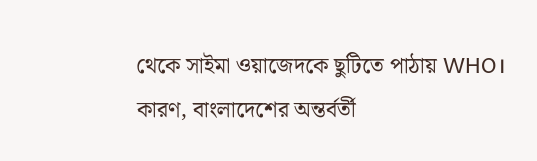থেকে সাইমা ওয়াজেদকে ছুটিতে পাঠায় WHO। কারণ, বাংলাদেশের অন্তর্বর্তী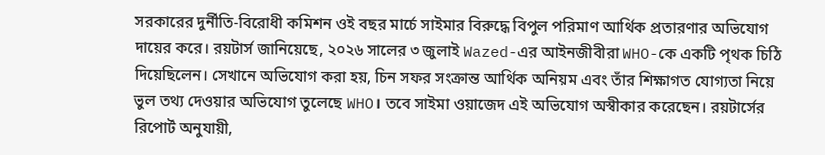সরকারের দুর্নীতি-বিরোধী কমিশন ওই বছর মার্চে সাইমার বিরুদ্ধে বিপুল পরিমাণ আর্থিক প্রতারণার অভিযোগ দায়ের করে। রয়টার্স জানিয়েছে, ২০২৬ সালের ৩ জুলাই Wazed-এর আইনজীবীরা WHO-কে একটি পৃথক চিঠি দিয়েছিলেন। সেখানে অভিযোগ করা হয়, চিন সফর সংক্রান্ত আর্থিক অনিয়ম এবং তাঁর শিক্ষাগত যোগ্যতা নিয়ে ভুল তথ্য দেওয়ার অভিযোগ তুলেছে WHO। তবে সাইমা ওয়াজেদ এই অভিযোগ অস্বীকার করেছেন। রয়টার্সের রিপোর্ট অনুযায়ী,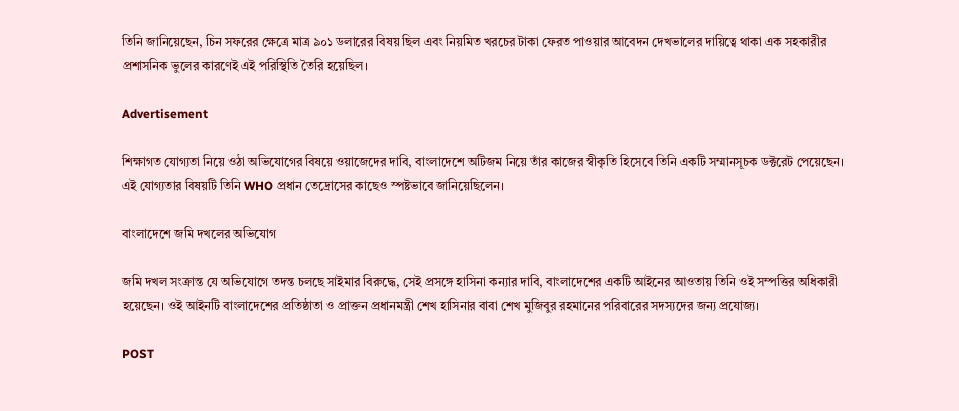তিনি জানিয়েছেন, চিন সফরের ক্ষেত্রে মাত্র ৯০১ ডলারের বিষয় ছিল এবং নিয়মিত খরচের টাকা ফেরত পাওয়ার আবেদন দেখভালের দায়িত্বে থাকা এক সহকারীর প্রশাসনিক ভুলের কারণেই এই পরিস্থিতি তৈরি হয়েছিল।

Advertisement

শিক্ষাগত যোগ্যতা নিয়ে ওঠা অভিযোগের বিষয়ে ওয়াজেদের দাবি, বাংলাদেশে অটিজম নিয়ে তাঁর কাজের স্বীকৃতি হিসেবে তিনি একটি সম্মানসূচক ডক্টরেট পেয়েছেন। এই যোগ্যতার বিষয়টি তিনি WHO প্রধান তেদ্রোসের কাছেও স্পষ্টভাবে জানিয়েছিলেন।

বাংলাদেশে জমি দখলের অভিযোগ

জমি দখল সংক্রান্ত যে অভিযোগে তদন্ত চলছে সাইমার বিরুদ্ধে, সেই প্রসঙ্গে হাসিনা কন্যার দাবি, বাংলাদেশের একটি আইনের আওতায় তিনি ওই সম্পত্তির অধিকারী হয়েছেন। ওই আইনটি বাংলাদেশের প্রতিষ্ঠাতা ও প্রাক্তন প্রধানমন্ত্রী শেখ হাসিনার বাবা শেখ মুজিবুর রহমানের পরিবারের সদস্যদের জন্য প্রযোজ্য।

POST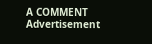A COMMENT
Advertisement